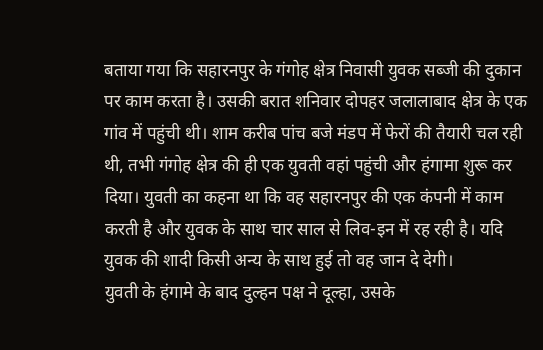बताया गया कि सहारनपुर के गंगोह क्षेत्र निवासी युवक सब्जी की दुकान पर काम करता है। उसकी बरात शनिवार दोपहर जलालाबाद क्षेत्र के एक गांव में पहुंची थी। शाम करीब पांच बजे मंडप में फेरों की तैयारी चल रही थी, तभी गंगोह क्षेत्र की ही एक युवती वहां पहुंची और हंगामा शुरू कर दिया। युवती का कहना था कि वह सहारनपुर की एक कंपनी में काम करती है और युवक के साथ चार साल से लिव-इन में रह रही है। यदि युवक की शादी किसी अन्य के साथ हुई तो वह जान दे देगी।
युवती के हंगामे के बाद दुल्हन पक्ष ने दूल्हा, उसके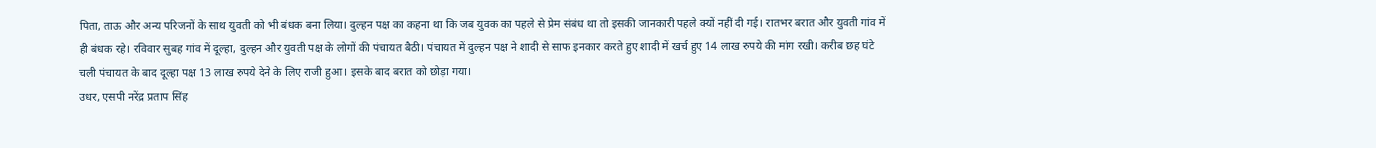पिता, ताऊ और अन्य परिजनों के साथ युवती को भी बंधक बना लिया। दुल्हन पक्ष का कहना था कि जब युवक का पहले से प्रेम संबंध था तो इसकी जानकारी पहले क्यों नहीं दी गई। रातभर बरात और युवती गांव में ही बंधक रहे। रविवार सुबह गांव में दूल्हा, दुल्हन और युवती पक्ष के लोगों की पंचायत बैठी। पंचायत में दुल्हन पक्ष ने शादी से साफ इनकार करते हुए शादी में खर्च हुए 14 लाख रुपये की मांग रखी। करीब छह घंटे चली पंचायत के बाद दूल्हा पक्ष 13 लाख रुपये देने के लिए राजी हुआ। इसके बाद बरात को छोड़ा गया।
उधर, एसपी नरेंद्र प्रताप सिंह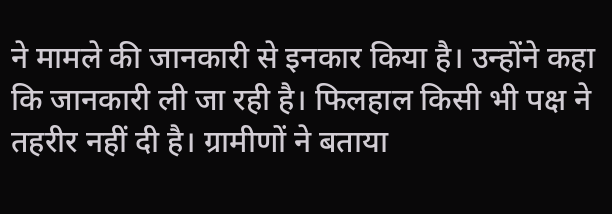ने मामले की जानकारी से इनकार किया है। उन्होंने कहा कि जानकारी ली जा रही है। फिलहाल किसी भी पक्ष ने तहरीर नहीं दी है। ग्रामीणों ने बताया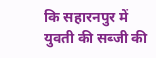कि सहारनपुर में युवती की सब्जी की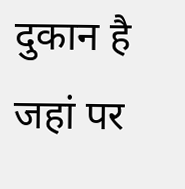दुकान है जहां पर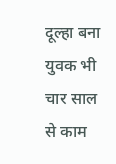दूल्हा बना युवक भी चार साल से काम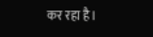कर रहा है।